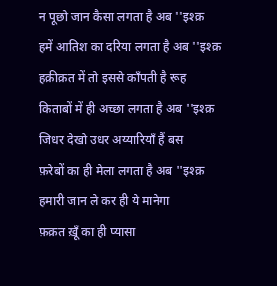न पूछो जान कैसा लगता है अब ''इश्क़
हमें आतिश का दरिया लगता है अब ''इश्क़
हक़ीक़त में तो इससे काँपती है रूह
किताबों में ही अच्छा लगता है अब ''इश्क़
जिधर देखो उधर अय्यारियाँ हैं बस
फ़रेबों का ही मेला लगता है अब ''इश्क़
हमारी जान ले कर ही ये मानेगा
फ़क़त ख़ूँ का ही प्यासा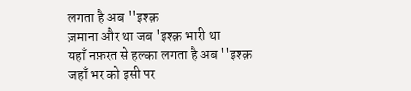लगता है अब ''इश्क़
ज़माना और था जब 'इश्क़ भारी था
यहाँ नफ़रत से हल्का लगता है अब ''इश्क़
जहाँ भर को इसी पर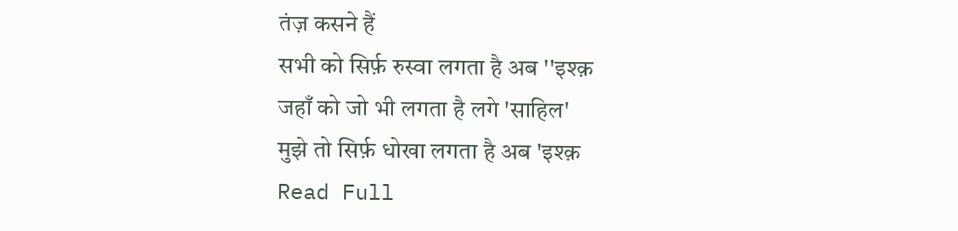तंज़ कसने हैं
सभी को सिर्फ़ रुस्वा लगता है अब ''इश्क़
जहाँ को जो भी लगता है लगे 'साहिल'
मुझे तो सिर्फ़ धोखा लगता है अब 'इश्क़
Read Full